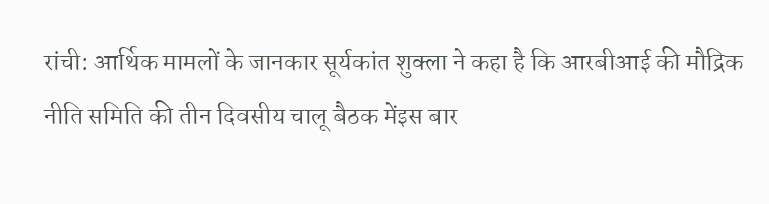रांची: आर्थिक मामलों के जानकार सूर्यकांत शुक्ला ने कहा है कि आरबीआई की मौद्रिक नीति समिति की तीन दिवसीय चालू बैठक मेंइस बार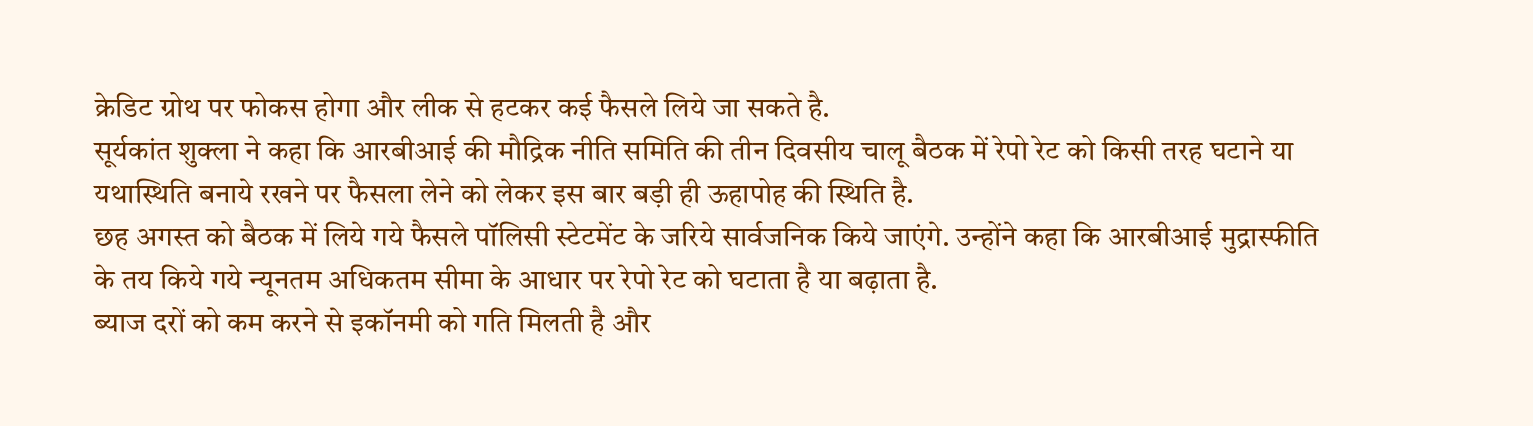क्रेडिट ग्रोथ पर फोकस होगा और लीक से हटकर कई फैसले लिये जा सकते है.
सूर्यकांत शुक्ला ने कहा कि आरबीआई की मौद्रिक नीति समिति की तीन दिवसीय चालू बैठक में रेपो रेट को किसी तरह घटाने या यथास्थिति बनाये रखने पर फैसला लेने को लेकर इस बार बड़ी ही ऊहापोह की स्थिति है.
छह अगस्त को बैठक में लिये गये फैसले पॉलिसी स्टेटमेंट के जरिये सार्वजनिक किये जाएंगे. उन्होंने कहा कि आरबीआई मुद्रास्फीति के तय किये गये न्यूनतम अधिकतम सीमा के आधार पर रेपो रेट को घटाता है या बढ़ाता है.
ब्याज दरों को कम करने से इकॉनमी को गति मिलती है और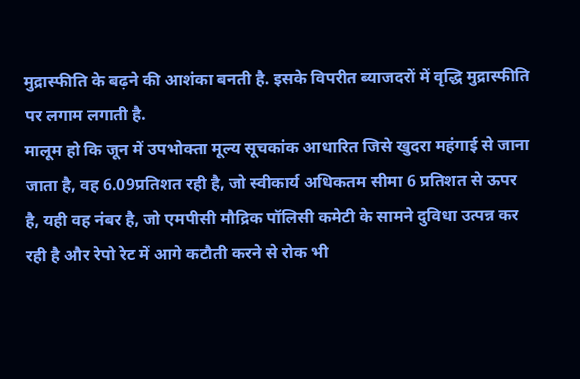मुद्रास्फीति के बढ़ने की आशंका बनती है. इसके विपरीत ब्याजदरों में वृद्धि मुद्रास्फीति पर लगाम लगाती है.
मालूम हो कि जून में उपभोक्ता मूल्य सूचकांक आधारित जिसे खुदरा महंगाई से जाना जाता है, वह 6.09प्रतिशत रही है, जो स्वीकार्य अधिकतम सीमा 6 प्रतिशत से ऊपर है, यही वह नंबर है, जो एमपीसी मौद्रिक पॉलिसी कमेटी के सामने दुविधा उत्पन्न कर रही है और रेपो रेट में आगे कटौती करने से रोक भी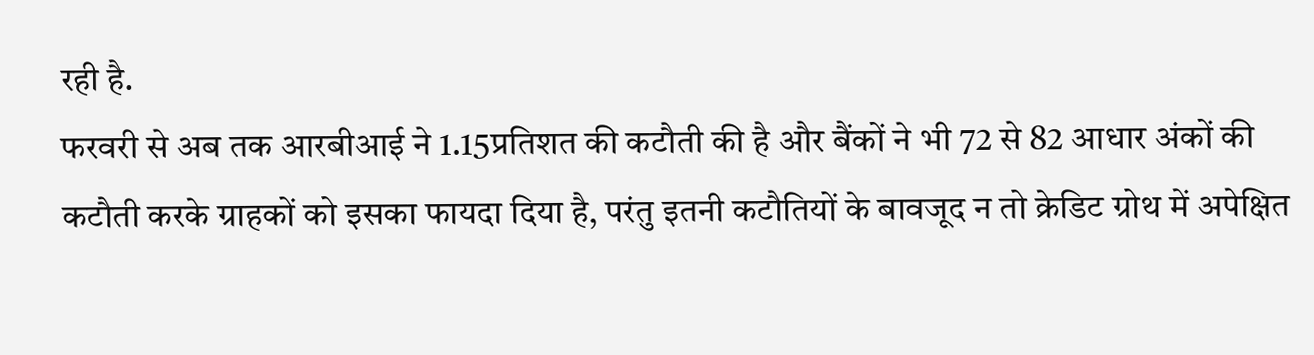रही है.
फरवरी से अब तक आरबीआई ने 1.15प्रतिशत की कटौती की है और बैंकों ने भी 72 से 82 आधार अंकों की कटौती करके ग्राहकों को इसका फायदा दिया है, परंतु इतनी कटौतियों के बावजूद न तो क्रेडिट ग्रोथ में अपेक्षित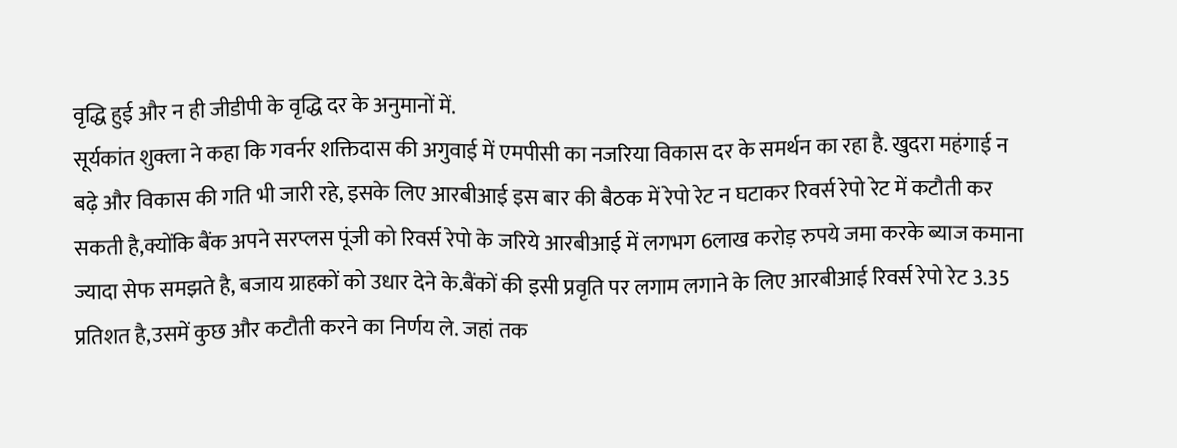वृद्धि हुई और न ही जीडीपी के वृद्धि दर के अनुमानों में.
सूर्यकांत शुक्ला ने कहा कि गवर्नर शक्तिदास की अगुवाई में एमपीसी का नजरिया विकास दर के समर्थन का रहा है. खुदरा महंगाई न बढ़े और विकास की गति भी जारी रहे, इसके लिए आरबीआई इस बार की बैठक में रेपो रेट न घटाकर रिवर्स रेपो रेट में कटौती कर सकती है,क्योंकि बैंक अपने सरप्लस पूंजी को रिवर्स रेपो के जरिये आरबीआई में लगभग 6लाख करोड़ रुपये जमा करके ब्याज कमाना ज्यादा सेफ समझते है, बजाय ग्राहकों को उधार देने के.बैंकों की इसी प्रवृति पर लगाम लगाने के लिए आरबीआई रिवर्स रेपो रेट 3.35 प्रतिशत है,उसमें कुछ और कटौती करने का निर्णय ले. जहां तक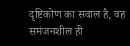दृष्टिकोण का सवाल है, वह समंजनशील ही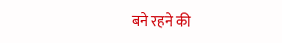बने रहने की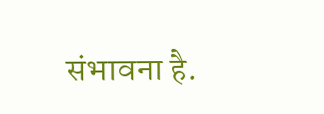संभावना है.